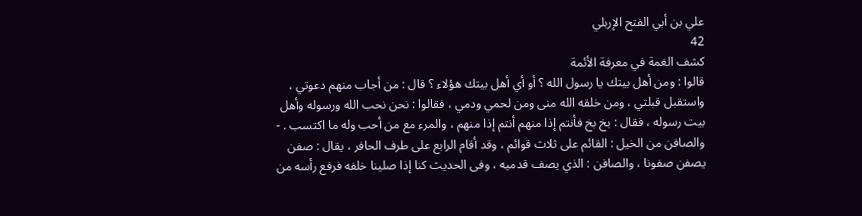علي بن أبي الفتح الإربلي
42
كشف الغمة في معرفة الأئمة
قالوا : ومن أهل بيتك يا رسول الله ؟ أو أي أهل بيتك هؤلاء ؟ قال : من أجاب منهم دعوتي ، واستقبل قبلتي ، ومن خلقه الله منى ومن لحمي ودمي ، فقالوا : نحن نحب الله ورسوله وأهل بيت رسوله ، فقال : بخ بخ فأنتم إذا منهم أنتم إذا منهم ، والمرء مع من أحب وله ما اكتسب . - والصافن من الخيل : القائم على ثلاث قوائم ، وقد أقام الرابع على طرف الحافر ، يقال : صفن يصفن صفونا ، والصافن : الذي يصف قدميه ، وفى الحديث كنا إذا صلينا خلفه فرفع رأسه من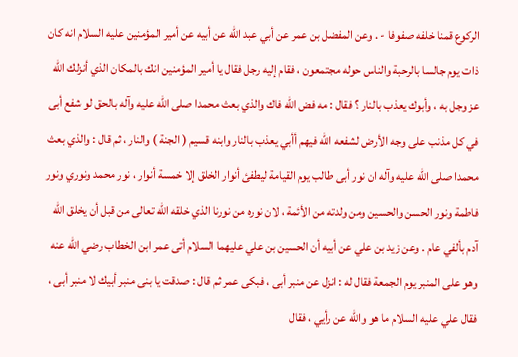الركوع قمنا خلفه صفوفا - . وعن المفضل بن عمر عن أبي عبد الله عن أبيه عن أمير المؤمنين عليه السلام انه كان ذات يوم جالسا بالرحبة والناس حوله مجتمعون ، فقام إليه رجل فقال يا أمير المؤمنين انك بالمكان الذي أنزلك الله عز وجل به ، وأبوك يعذب بالنار ؟ فقال : مه فض الله فاك والذي بعث محمدا صلى الله عليه وآله بالحق لو شفع أبى في كل مذنب على وجه الأرض لشفعه الله فيهم أأبي يعذب بالنار وابنه قسيم ( الجنة ) والنار ، ثم قال : والذي بعث محمدا صلى الله عليه وآله ان نور أبى طالب يوم القيامة ليطفئ أنوار الخلق إلا خمسة أنوار ، نور محمد ونوري ونور فاطمة ونور الحسن والحسين ومن ولدته من الأئمة ، لان نوره من نورنا الذي خلقه الله تعالى من قبل أن يخلق الله آدم بألفي عام . وعن زيد بن علي عن أبيه أن الحسين بن علي عليهما السلام أتى عمر ابن الخطاب رضي الله عنه وهو على المنبر يوم الجمعة فقال له : انزل عن منبر أبى ، فبكى عمر ثم قال : صدقت يا بنى منبر أبيك لا منبر أبى ، فقال علي عليه السلام ما هو والله عن رأيي ، فقال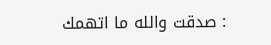: صدقت والله ما اتهمك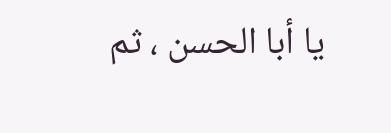يا أبا الحسن ، ثم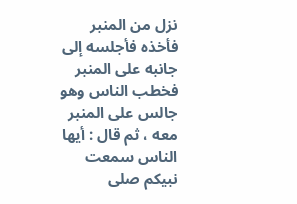نزل من المنبر فأخذه فأجلسه إلى جانبه على المنبر فخطب الناس وهو جالس على المنبر معه ، ثم قال : أيها الناس سمعت نبيكم صلى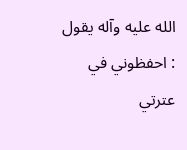الله عليه وآله يقول : احفظوني في عترتي